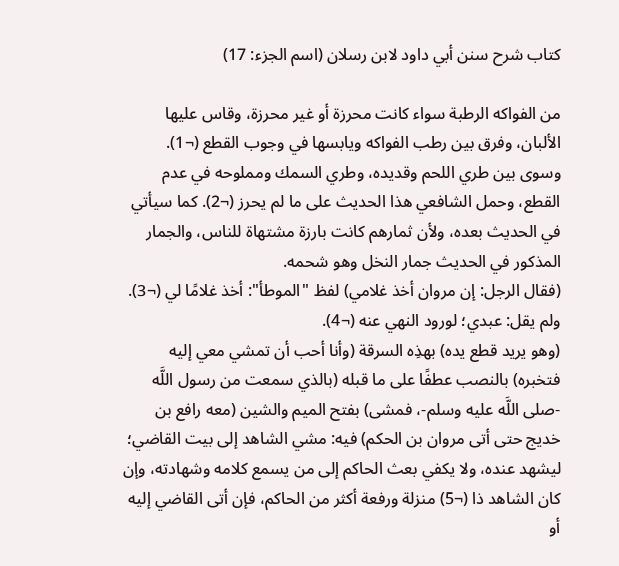كتاب شرح سنن أبي داود لابن رسلان (اسم الجزء: 17)

من الفواكه الرطبة سواء كانت محرزة أو غير محرزة، وقاس عليها الألبان، وفرق بين رطب الفواكه ويابسها في وجوب القطع (¬1). وسوى بين طري اللحم وقديده، وطري السمك ومملوحه في عدم القطع، وحمل الشافعي هذا الحديث على ما لم يحرز (¬2). كما سيأتي في الحديث بعده، ولأن ثمارهم كانت بارزة مشتهاة للناس، والجمار المذكور في الحديث جمار النخل وهو شحمه.
(فقال الرجل: إن مروان أخذ غلامي) لفظ "الموطأ": أخذ غلامًا لي (¬3). ولم يقل: عبدي؛ لورود النهي عنه (¬4).
(وهو يريد قطع يده) بهذِه السرقة (وأنا أحب أن تمشي معي إليه فتخبره) بالنصب عطفًا على ما قبله (بالذي سمعت من رسول اللَّه -صلى اللَّه عليه وسلم-، فمشى) بفتح الميم والشين (معه رافع بن خديج حتى أتى مروان بن الحكم) فيه: مشي الشاهد إلى بيت القاضي؛ ليشهد عنده، ولا يكفي بعث الحاكم إلى من يسمع كلامه وشهادته، وإن كان الشاهد ذا (¬5) منزلة ورفعة أكثر من الحاكم، فإن أتى القاضي إليه أو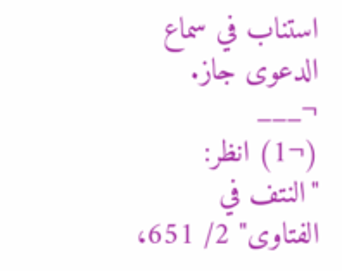استناب في سماع الدعوى جاز.
¬___
(¬1) انظر: "النتف في الفتاوى" 2/ 651،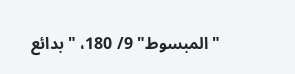"المبسوط" 9/ 180، "بدائع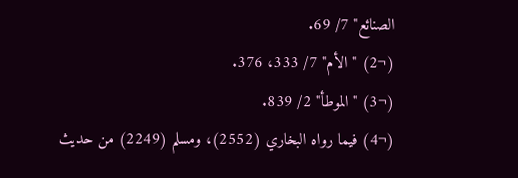الصنائع" 7/ 69.
(¬2) "الأم" 7/ 333، 376.
(¬3) "الموطأ" 2/ 839.
(¬4) فيما رواه البخاري (2552)، ومسلم (2249) من حديث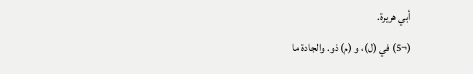أبي هريرة.
(¬5) في (ل)، و (م) ذو. والجادة ما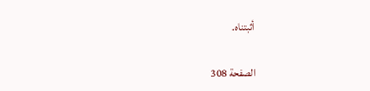أثبتناه.

الصفحة 308